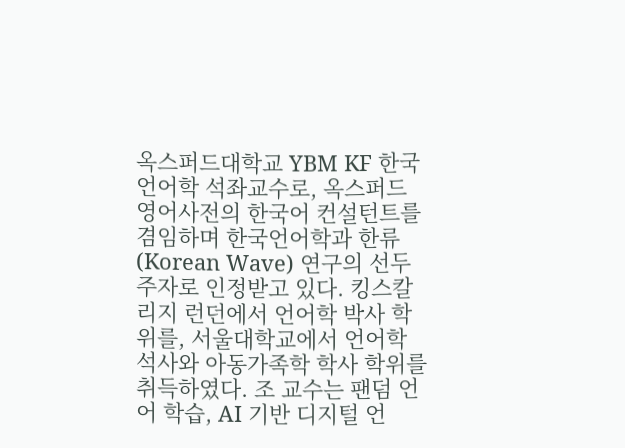옥스퍼드대학교 YBM KF 한국언어학 석좌교수로, 옥스퍼드 영어사전의 한국어 컨설턴트를 겸임하며 한국언어학과 한류(Korean Wave) 연구의 선두 주자로 인정받고 있다. 킹스칼리지 런던에서 언어학 박사 학위를, 서울대학교에서 언어학 석사와 아동가족학 학사 학위를 취득하였다. 조 교수는 팬덤 언어 학습, AI 기반 디지털 언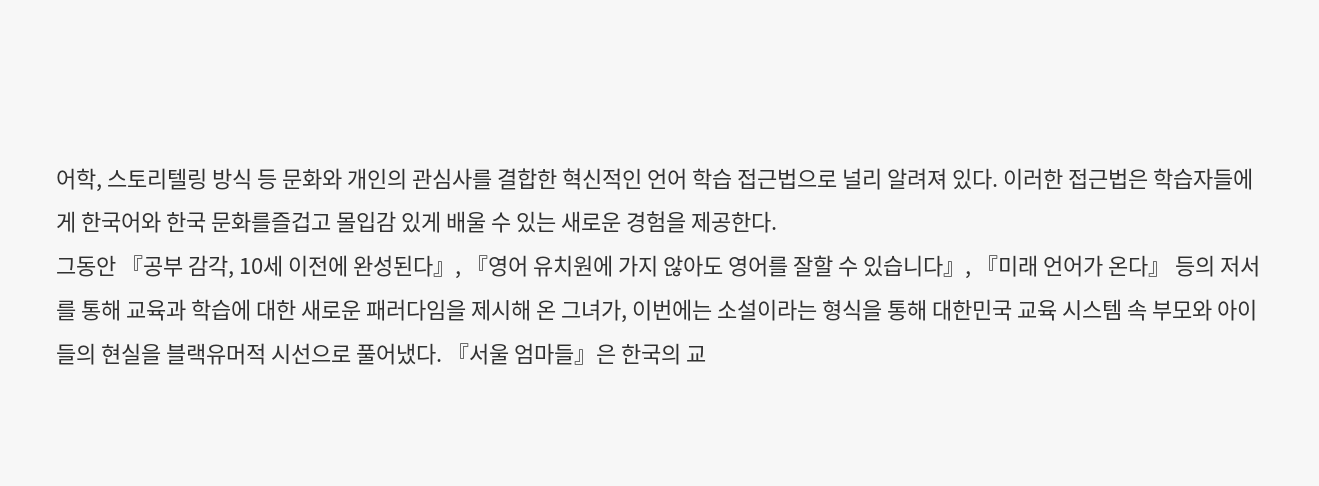어학, 스토리텔링 방식 등 문화와 개인의 관심사를 결합한 혁신적인 언어 학습 접근법으로 널리 알려져 있다. 이러한 접근법은 학습자들에게 한국어와 한국 문화를즐겁고 몰입감 있게 배울 수 있는 새로운 경험을 제공한다.
그동안 『공부 감각, 10세 이전에 완성된다』, 『영어 유치원에 가지 않아도 영어를 잘할 수 있습니다』, 『미래 언어가 온다』 등의 저서를 통해 교육과 학습에 대한 새로운 패러다임을 제시해 온 그녀가, 이번에는 소설이라는 형식을 통해 대한민국 교육 시스템 속 부모와 아이들의 현실을 블랙유머적 시선으로 풀어냈다. 『서울 엄마들』은 한국의 교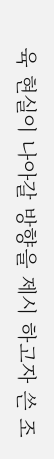육 현실이 나아갈 방향을 제시 하고자 쓴 조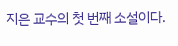지은 교수의 첫 번째 소설이다.